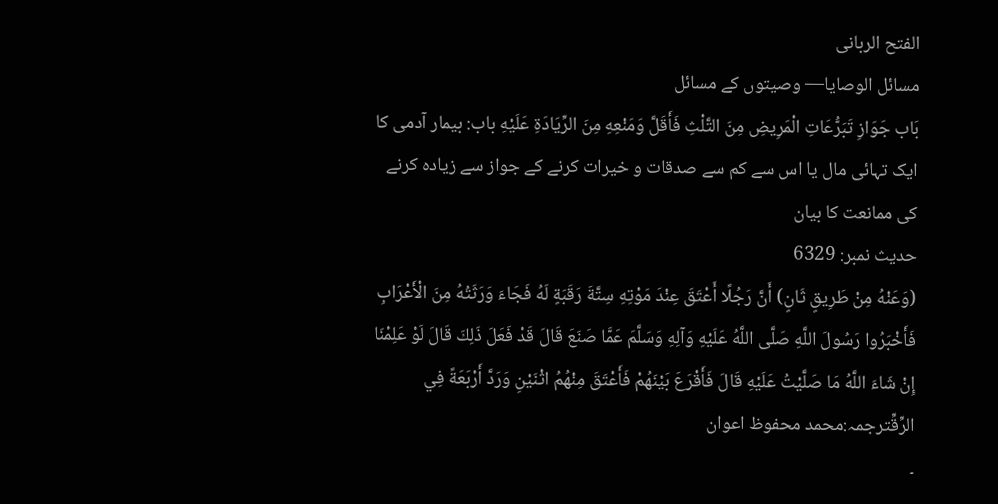الفتح الربانی
مسائل الوصايا— وصیتوں کے مسائل
بَاب جَوَازِ تَبَرُّعَاتِ الْمَرِيضِ مِنَ التَّلْثِ فَأَقَلَّ وَمَنْعِهِ مِنَ الرِّيَادَةِ عَلَيْهِ باب: بیمار آدمی کا ایک تہائی مال یا اس سے کم سے صدقات و خیرات کرنے کے جواز سے زیادہ کرنے کی ممانعت کا بیان
حدیث نمبر: 6329
(وَعَنْهُ مِنْ طَرِيقٍ ثَانٍ) أَنَّ رَجُلًا أَعْتَقَ عِنْدَ مَوْتِهِ سِتَّةَ رَقَبَةٍ لَهُ فَجَاءَ وَرَثَتُهُ مِنَ الْأَعْرَابِ فَأَخْبَرُوا رَسُولَ اللَّهِ صَلَّى اللَّهُ عَلَيْهِ وَآلِهِ وَسَلَّمَ عَمَّا صَنَعَ قَالَ قَدْ فَعَلَ ذَلِكَ قَالَ لَوْ عَلِمْنَا إِنْ شَاءَ اللَّهُ مَا صَلَّيْتُ عَلَيْهِ قَالَ فَأَقْرَعَ بَيْنَهُمْ فَأَعْتَقَ مِنْهُمُ اثْنَيْنِ وَرَدَّ أَرْبَعَةً فِي الرِّقِّترجمہ:محمد محفوظ اعوان
۔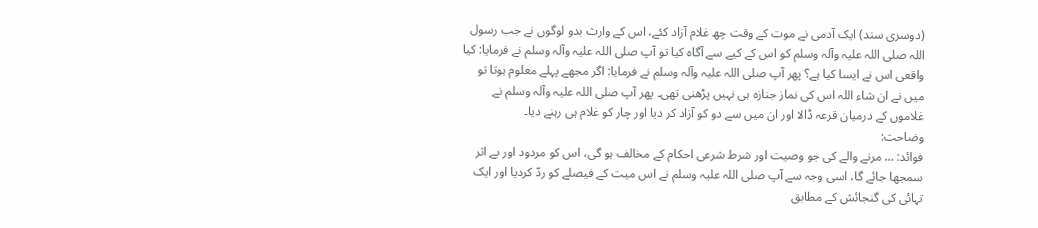(دوسری سند) ایک آدمی نے موت کے وقت چھ غلام آزاد کئے، اس کے وارث بدو لوگوں نے جب رسول اللہ صلی اللہ علیہ وآلہ وسلم کو اس کے کیے سے آگاہ کیا تو آپ صلی اللہ علیہ وآلہ وسلم نے فرمایا: کیا واقعی اس نے ایسا کیا ہے؟ پھر آپ صلی اللہ علیہ وآلہ وسلم نے فرمایا: اگر مجھے پہلے معلوم ہوتا تو میں نے ان شاء اللہ اس کی نماز جنازہ ہی نہیں پڑھنی تھی۔ پھر آپ صلی اللہ علیہ وآلہ وسلم نے غلاموں کے درمیان قرعہ ڈالا اور ان میں سے دو کو آزاد کر دیا اور چار کو غلام ہی رہنے دیا۔
وضاحت:
فوائد: … مرنے والے کی جو وصیت اور شرط شرعی احکام کے مخالف ہو گی، اس کو مردود اور بے اثر سمجھا جائے گا، اسی وجہ سے آپ صلی اللہ علیہ وسلم نے اس میت کے فیصلے کو ردّ کردیا اور ایک تہائی کی گنجائش کے مطابق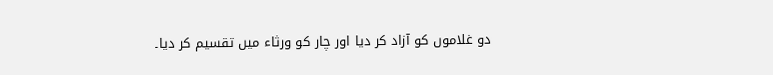دو غلاموں کو آزاد کر دیا اور چار کو ورثاء میں تقسیم کر دیا۔